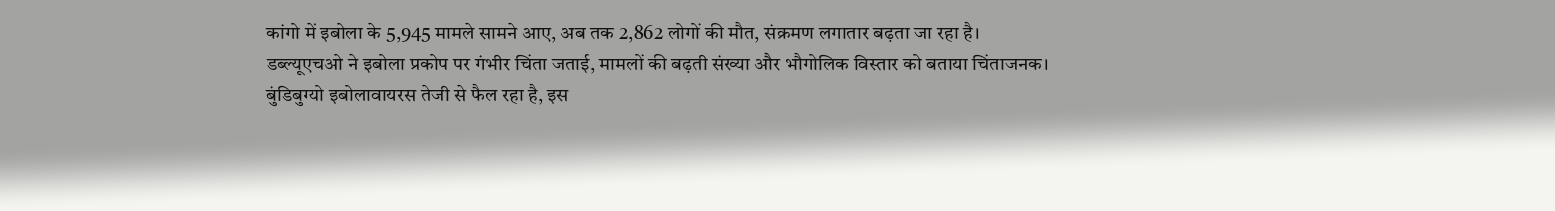कांगो में इबोला के 5,945 मामले सामने आए, अब तक 2,862 लोगों की मौत, संक्रमण लगातार बढ़ता जा रहा है।
डब्ल्यूएचओ ने इबोला प्रकोप पर गंभीर चिंता जताई, मामलों की बढ़ती संख्या और भौगोलिक विस्तार को बताया चिंताजनक।
बुंडिबुग्यो इबोलावायरस तेजी से फैल रहा है, इस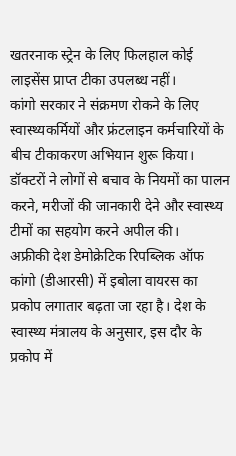खतरनाक स्ट्रेन के लिए फिलहाल कोई लाइसेंस प्राप्त टीका उपलब्ध नहीं।
कांगो सरकार ने संक्रमण रोकने के लिए स्वास्थ्यकर्मियों और फ्रंटलाइन कर्मचारियों के बीच टीकाकरण अभियान शुरू किया।
डॉक्टरों ने लोगों से बचाव के नियमों का पालन करने, मरीजों की जानकारी देने और स्वास्थ्य टीमों का सहयोग करने अपील की।
अफ्रीकी देश डेमोक्रेटिक रिपब्लिक ऑफ कांगो (डीआरसी) में इबोला वायरस का प्रकोप लगातार बढ़ता जा रहा है। देश के स्वास्थ्य मंत्रालय के अनुसार, इस दौर के प्रकोप में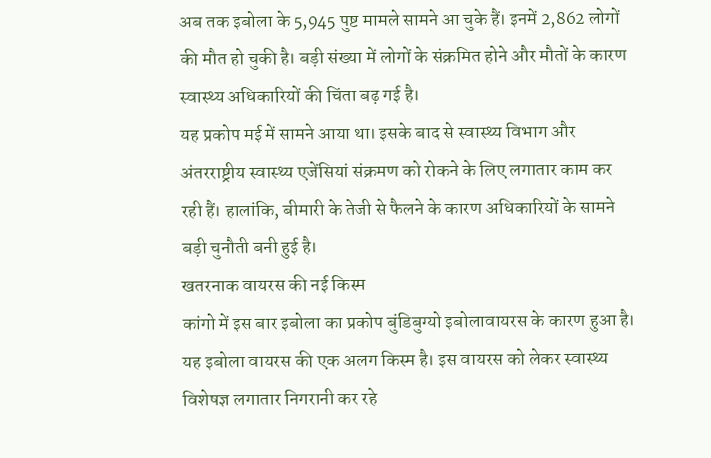अब तक इबोला के 5,945 पुष्ट मामले सामने आ चुके हैं। इनमें 2,862 लोगों की मौत हो चुकी है। बड़ी संख्या में लोगों के संक्रमित होने और मौतों के कारण स्वास्थ्य अधिकारियों की चिंता बढ़ गई है।
यह प्रकोप मई में सामने आया था। इसके बाद से स्वास्थ्य विभाग और अंतरराष्ट्रीय स्वास्थ्य एजेंसियां संक्रमण को रोकने के लिए लगातार काम कर रही हैं। हालांकि, बीमारी के तेजी से फैलने के कारण अधिकारियों के सामने बड़ी चुनौती बनी हुई है।
खतरनाक वायरस की नई किस्म
कांगो में इस बार इबोला का प्रकोप बुंडिबुग्यो इबोलावायरस के कारण हुआ है। यह इबोला वायरस की एक अलग किस्म है। इस वायरस को लेकर स्वास्थ्य विशेषज्ञ लगातार निगरानी कर रहे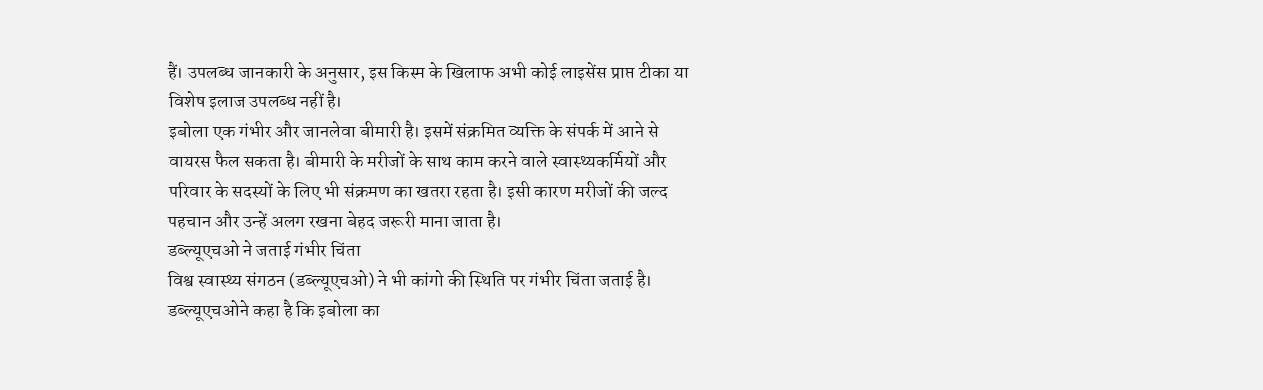हैं। उपलब्ध जानकारी के अनुसार, इस किस्म के खिलाफ अभी कोई लाइसेंस प्राप्त टीका या विशेष इलाज उपलब्ध नहीं है।
इबोला एक गंभीर और जानलेवा बीमारी है। इसमें संक्रमित व्यक्ति के संपर्क में आने से वायरस फैल सकता है। बीमारी के मरीजों के साथ काम करने वाले स्वास्थ्यकर्मियों और परिवार के सदस्यों के लिए भी संक्रमण का खतरा रहता है। इसी कारण मरीजों की जल्द पहचान और उन्हें अलग रखना बेहद जरूरी माना जाता है।
डब्ल्यूएचओ ने जताई गंभीर चिंता
विश्व स्वास्थ्य संगठन (डब्ल्यूएचओ) ने भी कांगो की स्थिति पर गंभीर चिंता जताई है। डब्ल्यूएचओने कहा है कि इबोला का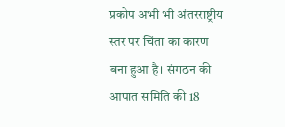प्रकोप अभी भी अंतरराष्ट्रीय स्तर पर चिंता का कारण बना हुआ है। संगठन की आपात समिति की 18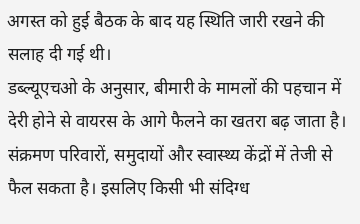अगस्त को हुई बैठक के बाद यह स्थिति जारी रखने की सलाह दी गई थी।
डब्ल्यूएचओ के अनुसार, बीमारी के मामलों की पहचान में देरी होने से वायरस के आगे फैलने का खतरा बढ़ जाता है। संक्रमण परिवारों, समुदायों और स्वास्थ्य केंद्रों में तेजी से फैल सकता है। इसलिए किसी भी संदिग्ध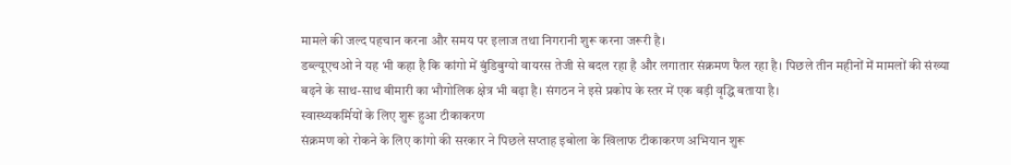मामले की जल्द पहचान करना और समय पर इलाज तथा निगरानी शुरू करना जरूरी है।
डब्ल्यूएचओ ने यह भी कहा है कि कांगो में बुंडिबुग्यो वायरस तेजी से बदल रहा है और लगातार संक्रमण फैल रहा है। पिछले तीन महीनों में मामलों की संख्या बढ़ने के साथ-साथ बीमारी का भौगोलिक क्षेत्र भी बढ़ा है। संगठन ने इसे प्रकोप के स्तर में एक बड़ी वृद्धि बताया है।
स्वास्थ्यकर्मियों के लिए शुरू हुआ टीकाकरण
संक्रमण को रोकने के लिए कांगो की सरकार ने पिछले सप्ताह इबोला के खिलाफ टीकाकरण अभियान शुरू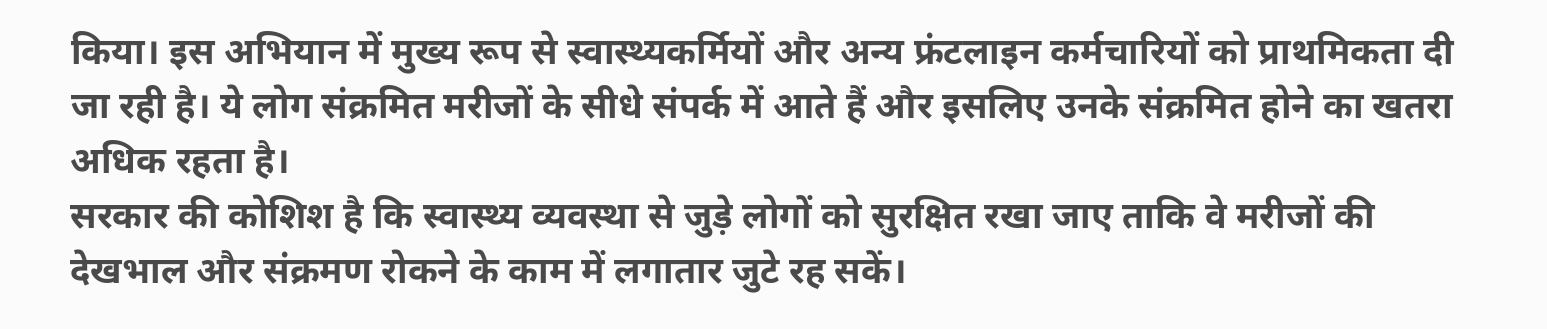किया। इस अभियान में मुख्य रूप से स्वास्थ्यकर्मियों और अन्य फ्रंटलाइन कर्मचारियों को प्राथमिकता दी जा रही है। ये लोग संक्रमित मरीजों के सीधे संपर्क में आते हैं और इसलिए उनके संक्रमित होने का खतरा अधिक रहता है।
सरकार की कोशिश है कि स्वास्थ्य व्यवस्था से जुड़े लोगों को सुरक्षित रखा जाए ताकि वे मरीजों की देखभाल और संक्रमण रोकने के काम में लगातार जुटे रह सकें।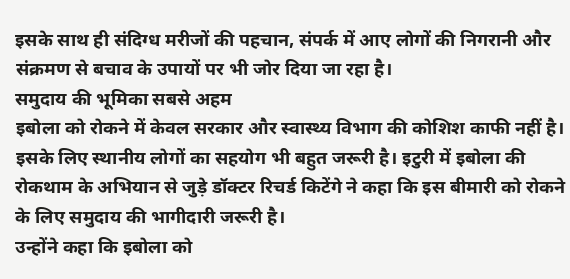इसके साथ ही संदिग्ध मरीजों की पहचान, संपर्क में आए लोगों की निगरानी और संक्रमण से बचाव के उपायों पर भी जोर दिया जा रहा है।
समुदाय की भूमिका सबसे अहम
इबोला को रोकने में केवल सरकार और स्वास्थ्य विभाग की कोशिश काफी नहीं है। इसके लिए स्थानीय लोगों का सहयोग भी बहुत जरूरी है। इटुरी में इबोला की रोकथाम के अभियान से जुड़े डॉक्टर रिचर्ड किटेंगे ने कहा कि इस बीमारी को रोकने के लिए समुदाय की भागीदारी जरूरी है।
उन्होंने कहा कि इबोला को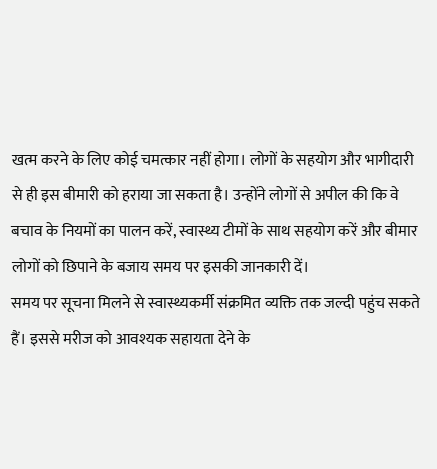खत्म करने के लिए कोई चमत्कार नहीं होगा। लोगों के सहयोग और भागीदारी से ही इस बीमारी को हराया जा सकता है। उन्होंने लोगों से अपील की कि वे बचाव के नियमों का पालन करें, स्वास्थ्य टीमों के साथ सहयोग करें और बीमार लोगों को छिपाने के बजाय समय पर इसकी जानकारी दें।
समय पर सूचना मिलने से स्वास्थ्यकर्मी संक्रमित व्यक्ति तक जल्दी पहुंच सकते हैं। इससे मरीज को आवश्यक सहायता देने के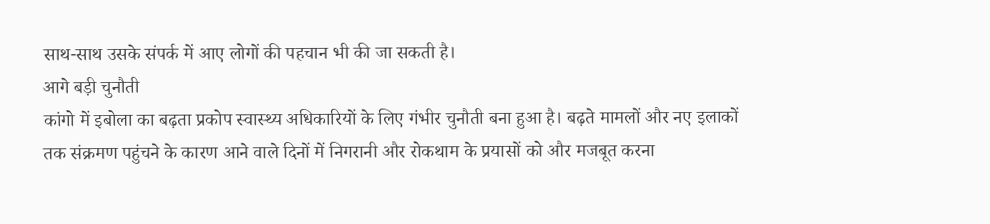साथ-साथ उसके संपर्क में आए लोगों की पहचान भी की जा सकती है।
आगे बड़ी चुनौती
कांगो में इबोला का बढ़ता प्रकोप स्वास्थ्य अधिकारियों के लिए गंभीर चुनौती बना हुआ है। बढ़ते मामलों और नए इलाकों तक संक्रमण पहुंचने के कारण आने वाले दिनों में निगरानी और रोकथाम के प्रयासों को और मजबूत करना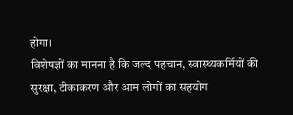होगा।
विशेषज्ञों का मानना है कि जल्द पहचान, स्वास्थ्यकर्मियों की सुरक्षा, टीकाकरण और आम लोगों का सहयोग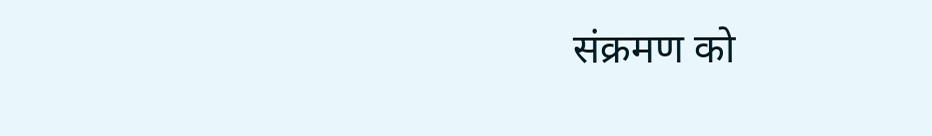संक्रमण को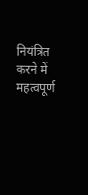नियंत्रित करने में महत्वपूर्ण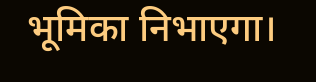भूमिका निभाएगा।